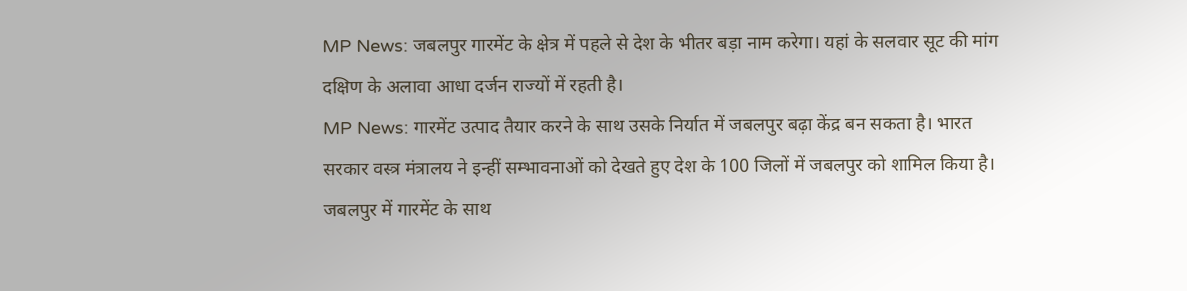MP News: जबलपुर गारमेंट के क्षेत्र में पहले से देश के भीतर बड़ा नाम करेगा। यहां के सलवार सूट की मांग दक्षिण के अलावा आधा दर्जन राज्यों में रहती है।
MP News: गारमेंट उत्पाद तैयार करने के साथ उसके निर्यात में जबलपुर बढ़ा केंद्र बन सकता है। भारत सरकार वस्त्र मंत्रालय ने इन्हीं सम्भावनाओं को देखते हुए देश के 100 जिलों में जबलपुर को शामिल किया है। जबलपुर में गारमेंट के साथ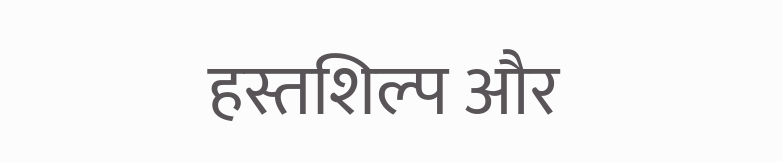हस्तशिल्प और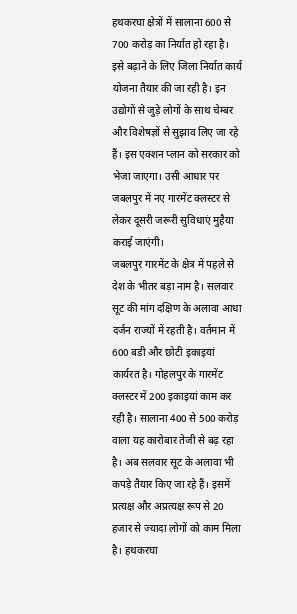हथकरघा क्षेत्रों में सालाना 600 से 700 करोड़ का निर्यात हो रहा है।
इसे बढ़ाने के लिए जिला निर्यात कार्य योजना तैयार की जा रही है। इन उद्योगों से जुड़े लोगों के साथ चेम्बर और विशेषज्ञों से सुझाव लिए जा रहे हैं। इस एक्शन प्लान को सरकार को भेजा जाएगा। उसी आधार पर जबलपुर में नए गारमेंट क्लस्टर से लेकर दूसरी जरूरी सुविधाएं मुहैया कराई जाएंगी।
जबलपुर गारमेंट के क्षेत्र में पहले से देश के भीतर बड़ा नाम है। सलवार सूट की मांग दक्षिण के अलावा आधा दर्जन राज्यों में रहती है। वर्तमान में 600 बडी और छोटी इकाइयां कार्यरत है। गोहलपुर के गारमेंट क्लस्टर में 200 इकाइयां काम कर रही है। सालाना 400 से 500 करोड़ वाला यह कारोबार तेजी से बढ़ रहा है। अब सलवार सूट के अलावा भी कपड़े तैयार किए जा रहे हैं। इसमें प्रत्यक्ष और अप्रत्यक्ष रूप से 20 हजार से ज्यादा लोगों को काम मिला है। हथकरघा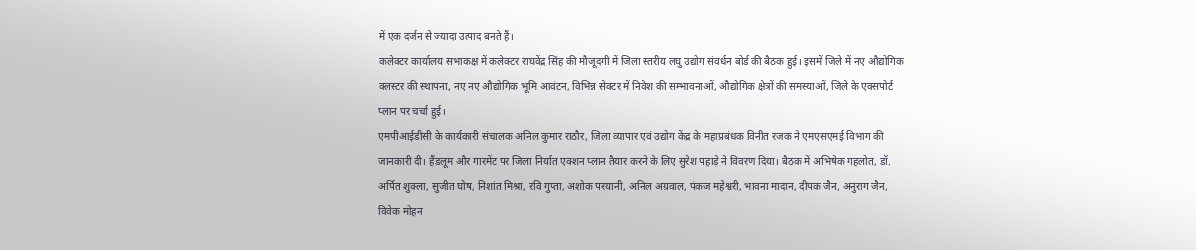में एक दर्जन से ज्यादा उत्पाद बनते हैं।
कलेक्टर कार्यालय सभाकक्ष में कलेक्टर राघवेंद्र सिंह की मौजूदगी में जिला स्तरीय लघु उद्योग संवर्धन बोर्ड की बैठक हुई। इसमें जिले में नए औद्योगिक क्लस्टर की स्थापना, नए नए औद्योगिक भूमि आवंटन, विभिन्न सेक्टर में निवेश की सम्भावनाओं, औद्योगिक क्षेत्रों की समस्याओं, जिले के एक्सपोर्ट प्लान पर चर्चा हुई।
एमपीआईडीसी के कार्यकारी संचालक अनिल कुमार राठौर, जिला व्यापार एवं उद्योग केंद्र के महाप्रबंधक विनीत रजक ने एमएसएमई विभाग की जानकारी दी। हैंडलूम और गारमेंट पर जिला निर्यात एक्शन प्लान तैयार करने के लिए सुरेश पहाड़े ने विवरण दिया। बैठक में अभिषेक गहलोत, डॉ. अर्पित शुक्ला, सुजीत घोष, निशांत मिश्रा, रवि गुप्ता, अशोक परयानी, अनिल अग्रवाल, पंकज महेश्वरी, भावना मादान, दीपक जैन, अनुराग जैन, विवेक मोहन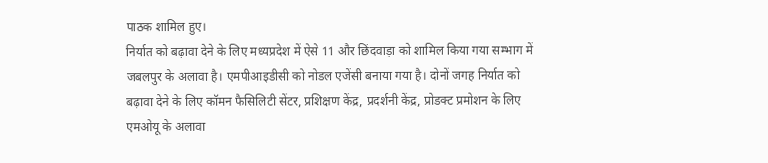पाठक शामिल हुए।
निर्यात को बढ़ावा देने के लिए मध्यप्रदेश में ऐसे 11 और छिंदवाड़ा को शामिल किया गया सम्भाग में जबलपुर के अलावा है। एमपीआइडीसी को नोडल एजेंसी बनाया गया है। दोनों जगह निर्यात को बढ़ावा देने के लिए कॉमन फैसिलिटी सेंटर, प्रशिक्षण केंद्र, प्रदर्शनी केंद्र, प्रोडक्ट प्रमोशन के लिए एमओयू के अलावा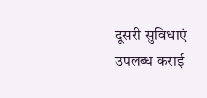दूसरी सुविधाएं उपलब्ध कराई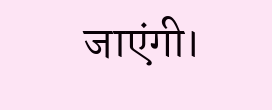जाएंगी।